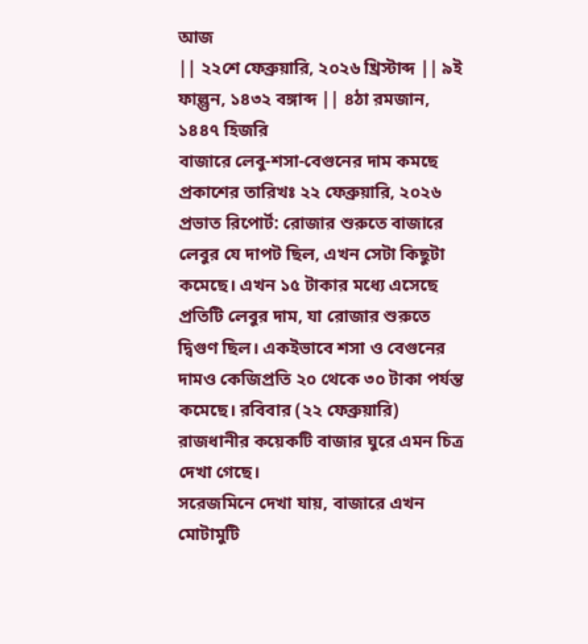আজ
|| ২২শে ফেব্রুয়ারি, ২০২৬ খ্রিস্টাব্দ || ৯ই ফাল্গুন, ১৪৩২ বঙ্গাব্দ || ৪ঠা রমজান, ১৪৪৭ হিজরি
বাজারে লেবু-শসা-বেগুনের দাম কমছে
প্রকাশের তারিখঃ ২২ ফেব্রুয়ারি, ২০২৬
প্রভাত রিপোর্ট: রোজার শুরুতে বাজারে লেবুর যে দাপট ছিল, এখন সেটা কিছুটা কমেছে। এখন ১৫ টাকার মধ্যে এসেছে প্রতিটি লেবুর দাম, যা রোজার শুরুতে দ্বিগুণ ছিল। একইভাবে শসা ও বেগুনের দামও কেজিপ্রতি ২০ থেকে ৩০ টাকা পর্যন্ত কমেছে। রবিবার (২২ ফেব্রুয়ারি) রাজধানীর কয়েকটি বাজার ঘুরে এমন চিত্র দেখা গেছে।
সরেজমিনে দেখা যায়, বাজারে এখন মোটামুটি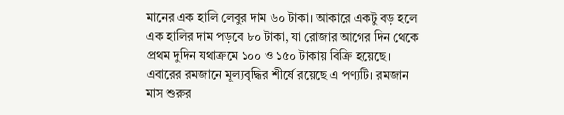মানের এক হালি লেবুর দাম ৬০ টাকা। আকারে একটু বড় হলে এক হালির দাম পড়বে ৮০ টাকা, যা রোজার আগের দিন থেকে প্রথম দুদিন যথাক্রমে ১০০ ও ১৫০ টাকায় বিক্রি হয়েছে। এবারের রমজানে মূল্যবৃদ্ধির শীর্ষে রয়েছে এ পণ্যটি। রমজান মাস শুরুর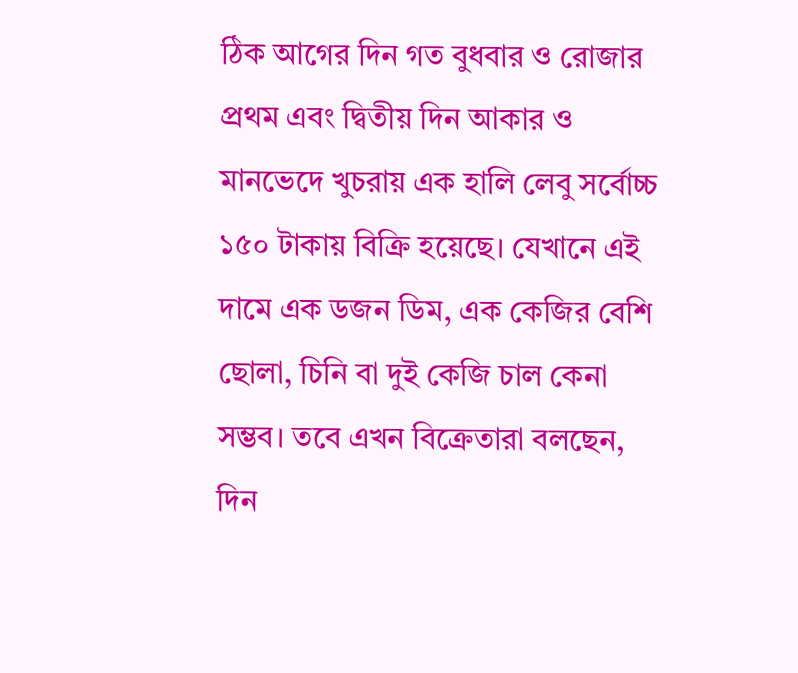ঠিক আগের দিন গত বুধবার ও রোজার প্রথম এবং দ্বিতীয় দিন আকার ও মানভেদে খুচরায় এক হালি লেবু সর্বোচ্চ ১৫০ টাকায় বিক্রি হয়েছে। যেখানে এই দামে এক ডজন ডিম, এক কেজির বেশি ছোলা, চিনি বা দুই কেজি চাল কেনা সম্ভব। তবে এখন বিক্রেতারা বলছেন, দিন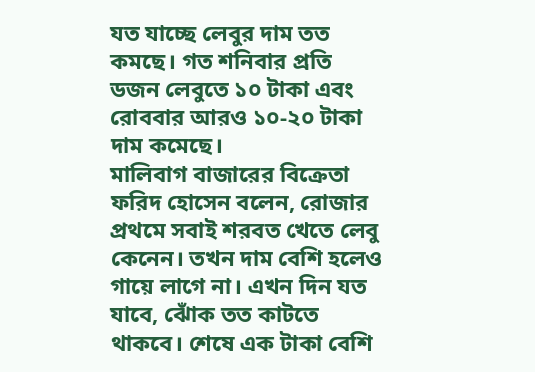যত যাচ্ছে লেবুর দাম তত কমছে। গত শনিবার প্রতি ডজন লেবুতে ১০ টাকা এবং রোববার আরও ১০-২০ টাকা দাম কমেছে।
মালিবাগ বাজারের বিক্রেতা ফরিদ হোসেন বলেন, রোজার প্রথমে সবাই শরবত খেতে লেবু কেনেন। তখন দাম বেশি হলেও গায়ে লাগে না। এখন দিন যত যাবে, ঝোঁক তত কাটতে থাকবে। শেষে এক টাকা বেশি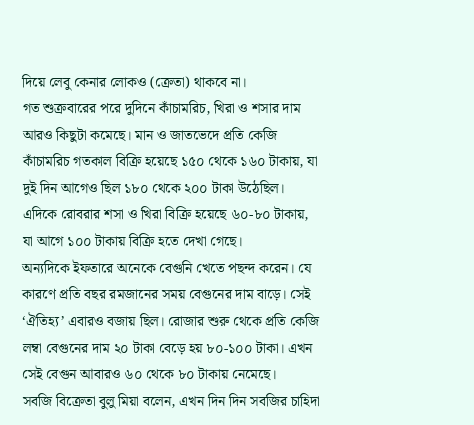দিয়ে লেবু কেনার লোকও (ক্রেতা) থাকবে না।
গত শুক্রবারের পরে দুদিনে কাঁচামরিচ, খিরা ও শসার দাম আরও কিছুটা কমেছে। মান ও জাতভেদে প্রতি কেজি কাঁচামরিচ গতকাল বিক্রি হয়েছে ১৫০ থেকে ১৬০ টাকায়, যা দুই দিন আগেও ছিল ১৮০ থেকে ২০০ টাকা উঠেছিল। এদিকে রোবরার শসা ও খিরা বিক্রি হয়েছে ৬০-৮০ টাকায়, যা আগে ১০০ টাকায় বিক্রি হতে দেখা গেছে।
অন্যদিকে ইফতারে অনেকে বেগুনি খেতে পছন্দ করেন। যে কারণে প্রতি বছর রমজানের সময় বেগুনের দাম বাড়ে। সেই ‘ঐতিহ্য’ এবারও বজায় ছিল। রোজার শুরু থেকে প্রতি কেজি লম্বা বেগুনের দাম ২০ টাকা বেড়ে হয় ৮০-১০০ টাকা। এখন সেই বেগুন আবারও ৬০ থেকে ৮০ টাকায় নেমেছে।
সবজি বিক্রেতা বুলু মিয়া বলেন, এখন দিন দিন সবজির চাহিদা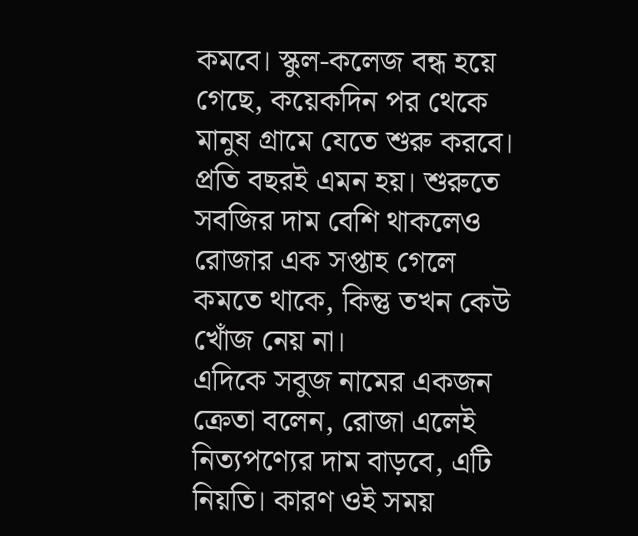কমবে। স্কুল-কলেজ বন্ধ হয়ে গেছে, কয়েকদিন পর থেকে মানুষ গ্রামে যেতে শুরু করবে। প্রতি বছরই এমন হয়। শুরুতে সবজির দাম বেশি থাকলেও রোজার এক সপ্তাহ গেলে কমতে থাকে, কিন্তু তখন কেউ খোঁজ নেয় না।
এদিকে সবুজ নামের একজন ক্রেতা বলেন, রোজা এলেই নিত্যপণ্যের দাম বাড়বে, এটি নিয়তি। কারণ ওই সময়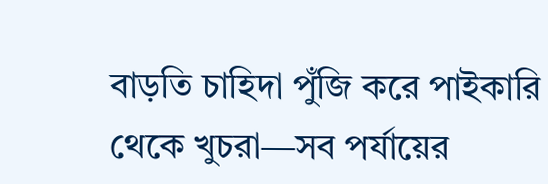বাড়তি চাহিদা পুঁজি করে পাইকারি থেকে খুচরা—সব পর্যায়ের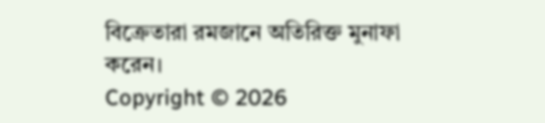বিক্রেতারা রমজানে অতিরিক্ত মুনাফা করেন।
Copyright © 2026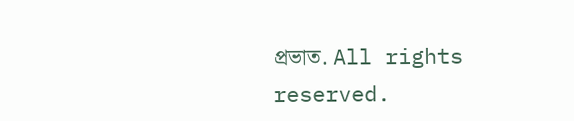প্রভাত. All rights reserved.